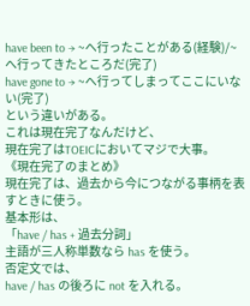have been to → ~へ行ったことがある(経験)/~へ行ってきたところだ(完了)
have gone to → ~へ行ってしまってここにいない(完了)
という違いがある。
これは現在完了なんだけど、
現在完了はTOEICにおいてマジで大事。
《現在完了のまとめ》
現在完了は、過去から今につながる事柄を表すときに使う。
基本形は、
「have / has + 過去分詞」
主語が三人称単数なら has を使う。
否定文では、
have / has の後ろに not を入れる。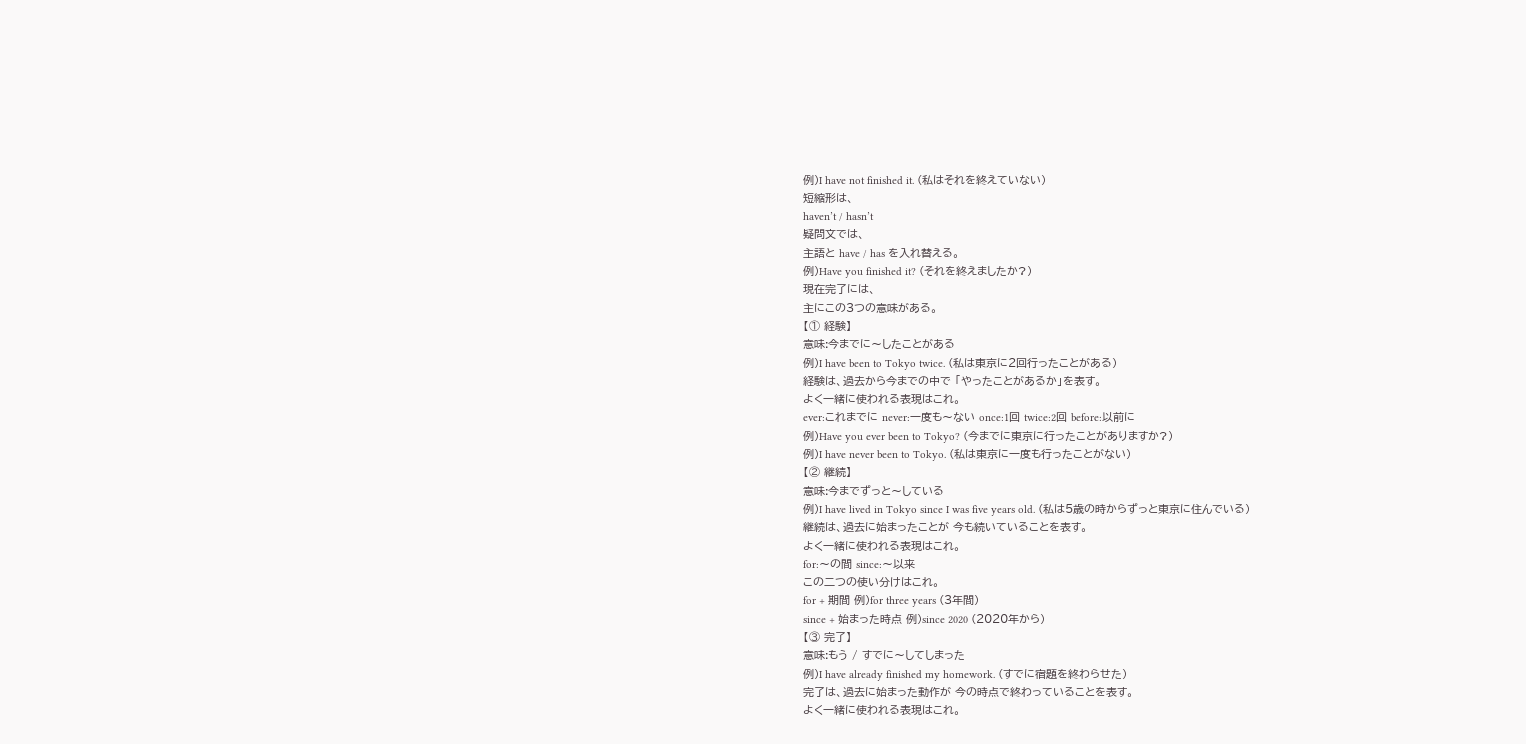例)I have not finished it. (私はそれを終えていない)
短縮形は、
haven’t / hasn’t
疑問文では、
主語と have / has を入れ替える。
例)Have you finished it? (それを終えましたか?)
現在完了には、
主にこの3つの意味がある。
【① 経験】
意味:今までに〜したことがある
例)I have been to Tokyo twice. (私は東京に2回行ったことがある)
経験は、過去から今までの中で 「やったことがあるか」を表す。
よく一緒に使われる表現はこれ。
ever:これまでに never:一度も〜ない once:1回 twice:2回 before:以前に
例)Have you ever been to Tokyo? (今までに東京に行ったことがありますか?)
例)I have never been to Tokyo. (私は東京に一度も行ったことがない)
【② 継続】
意味:今までずっと〜している
例)I have lived in Tokyo since I was five years old. (私は5歳の時からずっと東京に住んでいる)
継続は、過去に始まったことが 今も続いていることを表す。
よく一緒に使われる表現はこれ。
for:〜の間 since:〜以来
この二つの使い分けはこれ。
for + 期間 例)for three years (3年間)
since + 始まった時点 例)since 2020 (2020年から)
【③ 完了】
意味:もう / すでに〜してしまった
例)I have already finished my homework. (すでに宿題を終わらせた)
完了は、過去に始まった動作が 今の時点で終わっていることを表す。
よく一緒に使われる表現はこれ。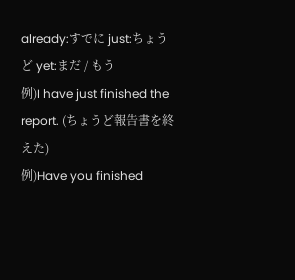already:すでに just:ちょうど yet:まだ / もう
例)I have just finished the report. (ちょうど報告書を終えた)
例)Have you finished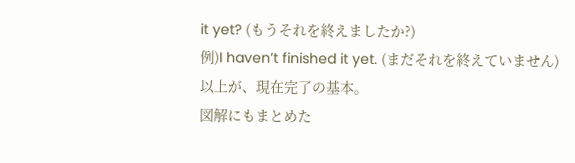it yet? (もうそれを終えましたか?)
例)I haven’t finished it yet. (まだそれを終えていません)
以上が、現在完了の基本。
図解にもまとめた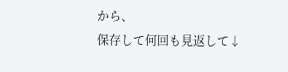から、
保存して何回も見返して↓